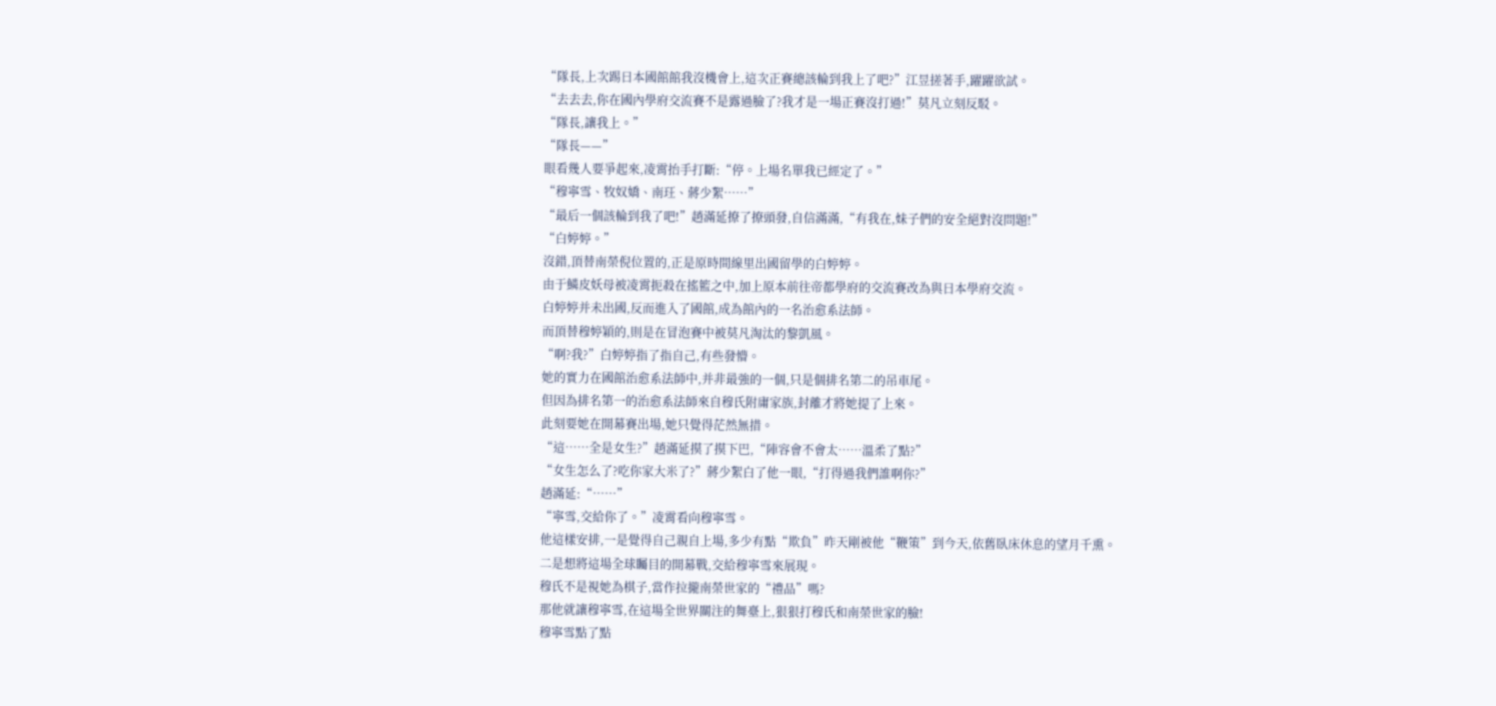“隊長,上次踢日本國館館我沒機會上,這次正賽總該輪到我上了吧?”江昱搓著手,躍躍欲試。
“去去去,你在國內學府交流賽不是露過臉了?我才是一場正賽沒打過!”莫凡立刻反駁。
“隊長,讓我上。”
“隊長——”
眼看幾人要爭起來,凌霄抬手打斷:“停。上場名單我已經定了。”
“穆寧雪、牧奴嬌、南玨、蔣少絮……”
“最后一個該輪到我了吧!”趙滿延撩了撩頭發,自信滿滿,“有我在,妹子們的安全絕對沒問題!”
“白婷婷。”
沒錯,頂替南榮倪位置的,正是原時間線里出國留學的白婷婷。
由于鱗皮妖母被凌霄扼殺在搖籃之中,加上原本前往帝都學府的交流賽改為與日本學府交流。
白婷婷并未出國,反而進入了國館,成為館內的一名治愈系法師。
而頂替穆婷穎的,則是在冒泡賽中被莫凡淘汰的黎凱風。
“啊?我?”白婷婷指了指自己,有些發懵。
她的實力在國館治愈系法師中,并非最強的一個,只是個排名第二的吊車尾。
但因為排名第一的治愈系法師來自穆氏附庸家族,封離才將她提了上來。
此刻要她在開幕賽出場,她只覺得茫然無措。
“這……全是女生?”趙滿延摸了摸下巴,“陣容會不會太……溫柔了點?”
“女生怎么了?吃你家大米了?”蔣少絮白了他一眼,“打得過我們誰啊你?”
趙滿延:“……”
“寧雪,交給你了。”凌霄看向穆寧雪。
他這樣安排,一是覺得自己親自上場,多少有點“欺負”昨天剛被他“鞭策”到今天,依舊臥床休息的望月千熏。
二是想將這場全球矚目的開幕戰,交給穆寧雪來展現。
穆氏不是視她為棋子,當作拉攏南榮世家的“禮品”嗎?
那他就讓穆寧雪,在這場全世界關注的舞臺上,狠狠打穆氏和南榮世家的臉!
穆寧雪點了點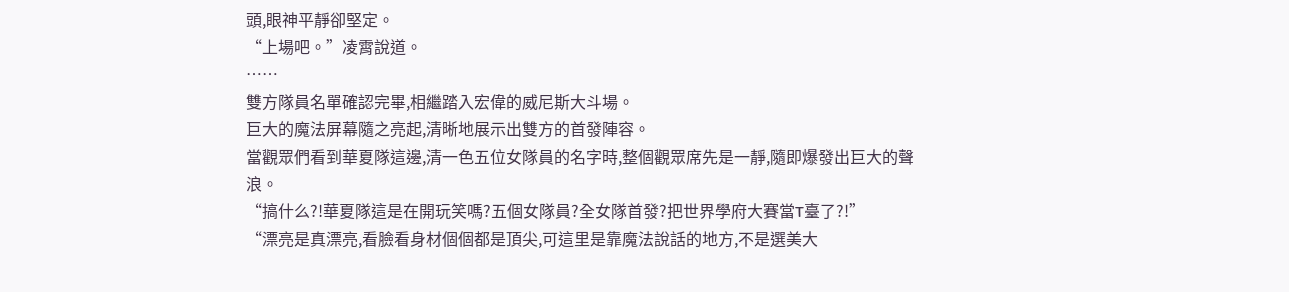頭,眼神平靜卻堅定。
“上場吧。”凌霄說道。
……
雙方隊員名單確認完畢,相繼踏入宏偉的威尼斯大斗場。
巨大的魔法屏幕隨之亮起,清晰地展示出雙方的首發陣容。
當觀眾們看到華夏隊這邊,清一色五位女隊員的名字時,整個觀眾席先是一靜,隨即爆發出巨大的聲浪。
“搞什么?!華夏隊這是在開玩笑嗎?五個女隊員?全女隊首發?把世界學府大賽當T臺了?!”
“漂亮是真漂亮,看臉看身材個個都是頂尖,可這里是靠魔法說話的地方,不是選美大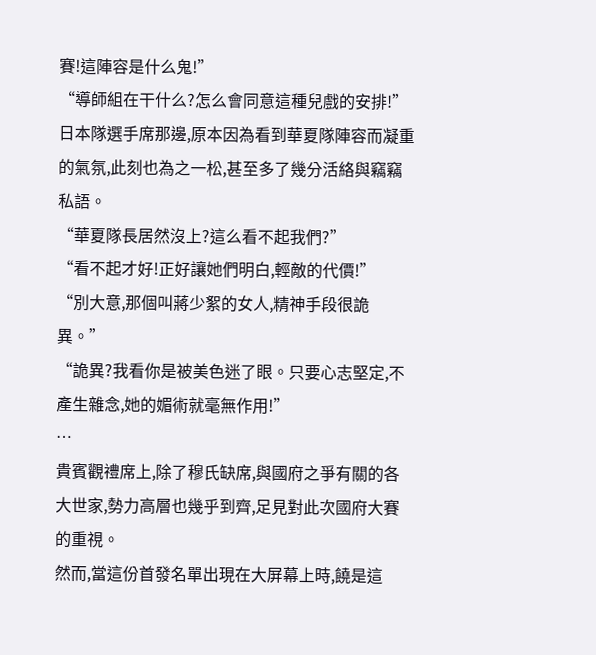賽!這陣容是什么鬼!”
“導師組在干什么?怎么會同意這種兒戲的安排!”
日本隊選手席那邊,原本因為看到華夏隊陣容而凝重的氣氛,此刻也為之一松,甚至多了幾分活絡與竊竊私語。
“華夏隊長居然沒上?這么看不起我們?”
“看不起才好!正好讓她們明白,輕敵的代價!”
“別大意,那個叫蔣少絮的女人,精神手段很詭異。”
“詭異?我看你是被美色迷了眼。只要心志堅定,不產生雜念,她的媚術就毫無作用!”
…
貴賓觀禮席上,除了穆氏缺席,與國府之爭有關的各大世家,勢力高層也幾乎到齊,足見對此次國府大賽的重視。
然而,當這份首發名單出現在大屏幕上時,饒是這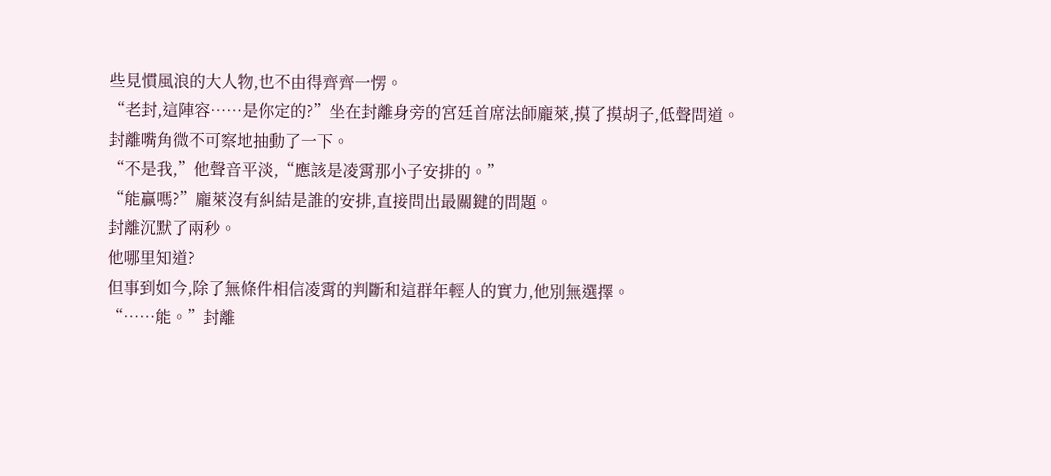些見慣風浪的大人物,也不由得齊齊一愣。
“老封,這陣容……是你定的?”坐在封離身旁的宮廷首席法師龐萊,摸了摸胡子,低聲問道。
封離嘴角微不可察地抽動了一下。
“不是我,”他聲音平淡,“應該是凌霄那小子安排的。”
“能贏嗎?”龐萊沒有糾結是誰的安排,直接問出最關鍵的問題。
封離沉默了兩秒。
他哪里知道?
但事到如今,除了無條件相信凌霄的判斷和這群年輕人的實力,他別無選擇。
“……能。”封離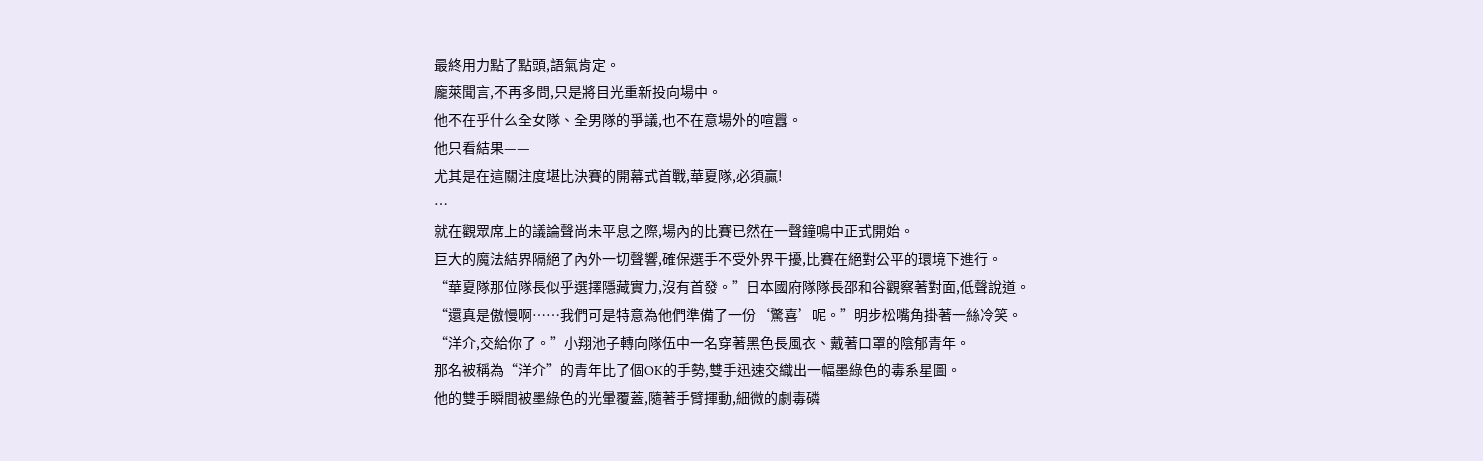最終用力點了點頭,語氣肯定。
龐萊聞言,不再多問,只是將目光重新投向場中。
他不在乎什么全女隊、全男隊的爭議,也不在意場外的喧囂。
他只看結果——
尤其是在這關注度堪比決賽的開幕式首戰,華夏隊,必須贏!
…
就在觀眾席上的議論聲尚未平息之際,場內的比賽已然在一聲鐘鳴中正式開始。
巨大的魔法結界隔絕了內外一切聲響,確保選手不受外界干擾,比賽在絕對公平的環境下進行。
“華夏隊那位隊長似乎選擇隱藏實力,沒有首發。”日本國府隊隊長邵和谷觀察著對面,低聲說道。
“還真是傲慢啊……我們可是特意為他們準備了一份‘驚喜’呢。”明步松嘴角掛著一絲冷笑。
“洋介,交給你了。”小翔池子轉向隊伍中一名穿著黑色長風衣、戴著口罩的陰郁青年。
那名被稱為“洋介”的青年比了個OK的手勢,雙手迅速交織出一幅墨綠色的毒系星圖。
他的雙手瞬間被墨綠色的光暈覆蓋,隨著手臂揮動,細微的劇毒磷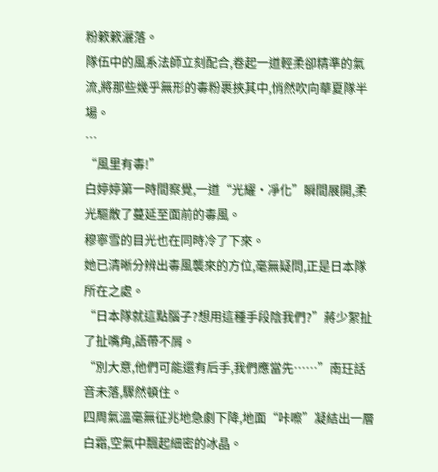粉簌簌灑落。
隊伍中的風系法師立刻配合,卷起一道輕柔卻精準的氣流,將那些幾乎無形的毒粉裹挾其中,悄然吹向華夏隊半場。
…
“風里有毒!”
白婷婷第一時間察覺,一道“光耀·凈化”瞬間展開,柔光驅散了蔓延至面前的毒風。
穆寧雪的目光也在同時冷了下來。
她已清晰分辨出毒風襲來的方位,毫無疑問,正是日本隊所在之處。
“日本隊就這點腦子?想用這種手段陰我們?”蔣少絮扯了扯嘴角,語帶不屑。
“別大意,他們可能還有后手,我們應當先……”南玨話音未落,驟然頓住。
四周氣溫毫無征兆地急劇下降,地面“咔嚓”凝結出一層白霜,空氣中飄起細密的冰晶。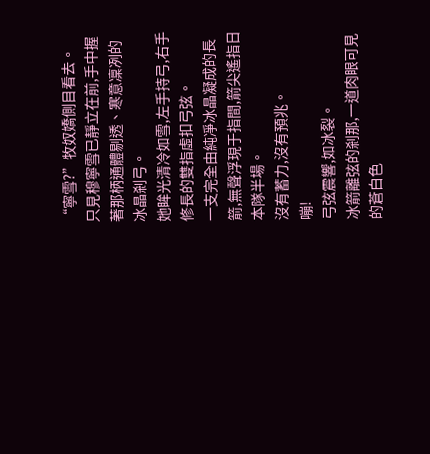“寧雪?”牧奴嬌側目看去。
只見穆寧雪已靜立在前,手中握著那柄通體剔透、寒意凜冽的冰晶剎弓。
她眸光清冷如雪,左手持弓,右手修長的雙指虛扣弓弦。
一支完全由純凈冰晶凝成的長箭,無聲浮現于指間,箭尖遙指日本隊半場。
沒有蓄力,沒有預兆。
嘣!
弓弦震響,如冰裂。
冰箭離弦的剎那,一道肉眼可見的蒼白色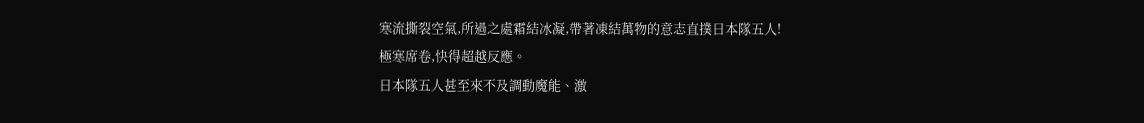寒流撕裂空氣,所過之處霜結冰凝,帶著凍結萬物的意志直撲日本隊五人!
極寒席卷,快得超越反應。
日本隊五人甚至來不及調動魔能、激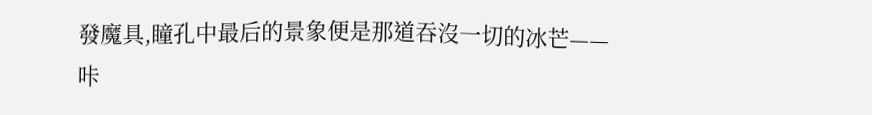發魔具,瞳孔中最后的景象便是那道吞沒一切的冰芒——
咔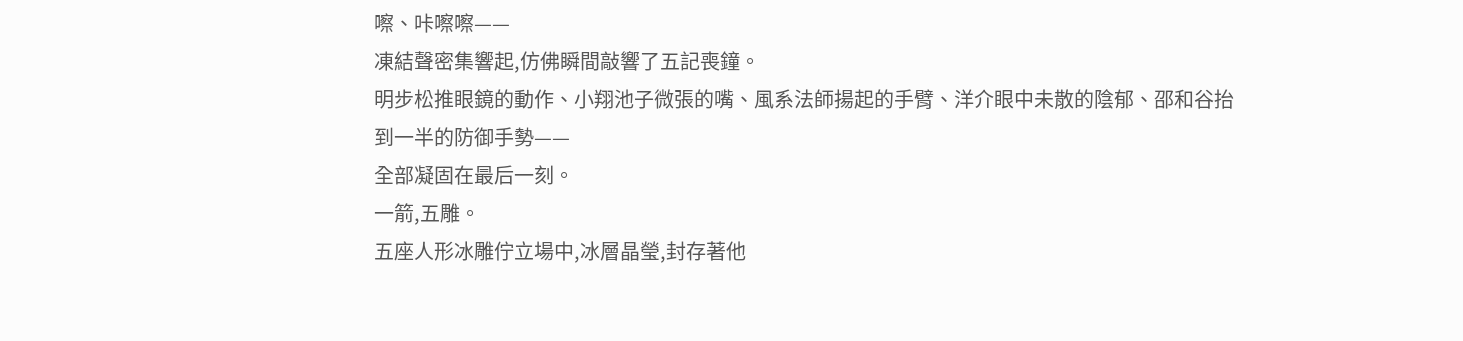嚓、咔嚓嚓——
凍結聲密集響起,仿佛瞬間敲響了五記喪鐘。
明步松推眼鏡的動作、小翔池子微張的嘴、風系法師揚起的手臂、洋介眼中未散的陰郁、邵和谷抬到一半的防御手勢——
全部凝固在最后一刻。
一箭,五雕。
五座人形冰雕佇立場中,冰層晶瑩,封存著他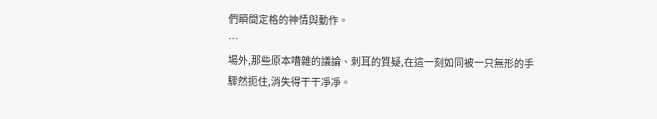們瞬間定格的神情與動作。
…
場外,那些原本嘈雜的議論、刺耳的質疑,在這一刻如同被一只無形的手驟然扼住,消失得干干凈凈。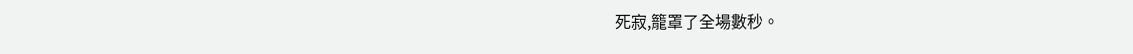死寂,籠罩了全場數秒。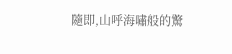隨即,山呼海嘯般的驚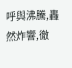呼與沸騰,轟然炸響,徹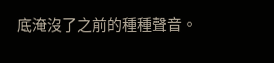底淹沒了之前的種種聲音。